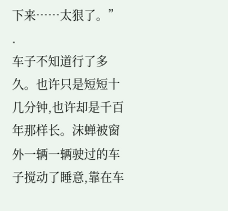下来……太狠了。”
.
车子不知道行了多久。也许只是短短十几分钟,也许却是千百年那样长。沫蝉被窗外一辆一辆驶过的车子搅动了睡意,靠在车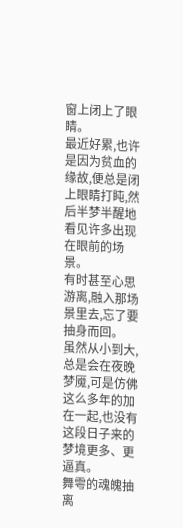窗上闭上了眼睛。
最近好累,也许是因为贫血的缘故,便总是闭上眼睛打盹,然后半梦半醒地看见许多出现在眼前的场景。
有时甚至心思游离,融入那场景里去,忘了要抽身而回。
虽然从小到大,总是会在夜晚梦魇,可是仿佛这么多年的加在一起,也没有这段日子来的梦境更多、更逼真。
舞雩的魂魄抽离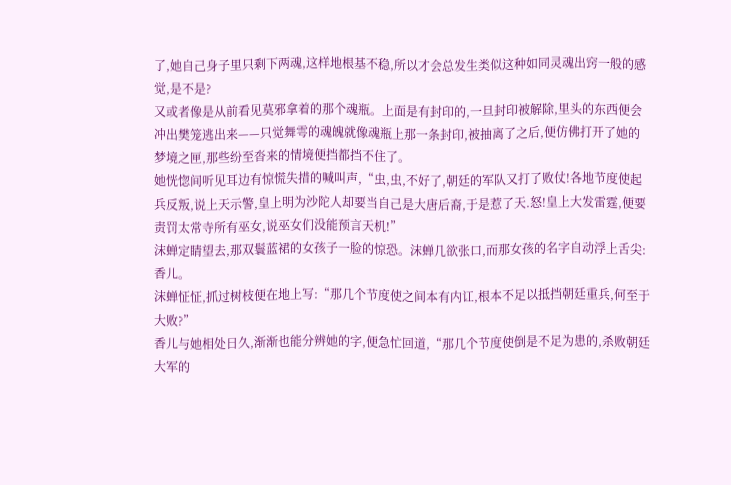了,她自己身子里只剩下两魂,这样地根基不稳,所以才会总发生类似这种如同灵魂出窍一般的感觉,是不是?
又或者像是从前看见莫邪拿着的那个魂瓶。上面是有封印的,一旦封印被解除,里头的东西便会冲出樊笼逃出来——只觉舞雩的魂魄就像魂瓶上那一条封印,被抽离了之后,便仿佛打开了她的梦境之匣,那些纷至沓来的情境便挡都挡不住了。
她恍惚间听见耳边有惊慌失措的喊叫声,“虫,虫,不好了,朝廷的军队又打了败仗!各地节度使起兵反叛,说上天示警,皇上明为沙陀人却要当自己是大唐后裔,于是惹了天.怒!皇上大发雷霆,便要责罚太常寺所有巫女,说巫女们没能预言天机!”
沫蝉定睛望去,那双鬟蓝裙的女孩子一脸的惊恐。沫蝉几欲张口,而那女孩的名字自动浮上舌尖:香儿。
沫蝉怔怔,抓过树枝便在地上写:“那几个节度使之间本有内讧,根本不足以抵挡朝廷重兵,何至于大败?”
香儿与她相处日久,渐渐也能分辨她的字,便急忙回道,“那几个节度使倒是不足为患的,杀败朝廷大军的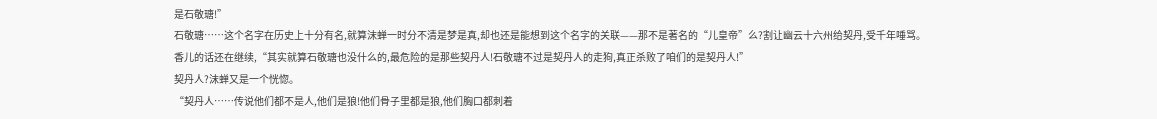是石敬瑭!”
石敬瑭……这个名字在历史上十分有名,就算沫蝉一时分不清是梦是真,却也还是能想到这个名字的关联——那不是著名的“儿皇帝”么?割让幽云十六州给契丹,受千年唾骂。
香儿的话还在继续,“其实就算石敬瑭也没什么的,最危险的是那些契丹人!石敬瑭不过是契丹人的走狗,真正杀败了咱们的是契丹人!”
契丹人?沫蝉又是一个恍惚。
“契丹人……传说他们都不是人,他们是狼!他们骨子里都是狼,他们胸口都刺着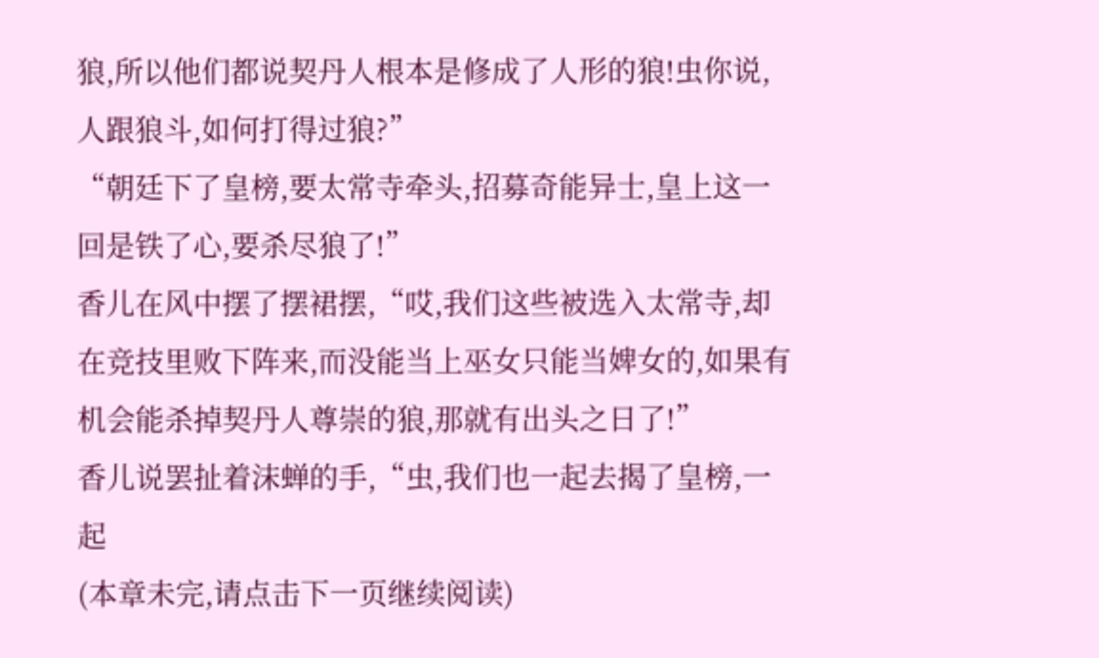狼,所以他们都说契丹人根本是修成了人形的狼!虫你说,人跟狼斗,如何打得过狼?”
“朝廷下了皇榜,要太常寺牵头,招募奇能异士,皇上这一回是铁了心,要杀尽狼了!”
香儿在风中摆了摆裙摆,“哎,我们这些被选入太常寺,却在竞技里败下阵来,而没能当上巫女只能当婢女的,如果有机会能杀掉契丹人尊崇的狼,那就有出头之日了!”
香儿说罢扯着沫蝉的手,“虫,我们也一起去揭了皇榜,一起
(本章未完,请点击下一页继续阅读)